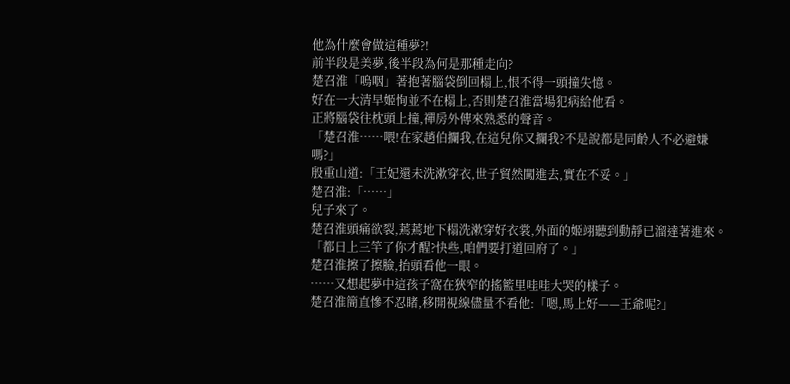他為什麼會做這種夢?!
前半段是美夢,後半段為何是那種走向?
楚召淮「嗚咽」著抱著腦袋倒回榻上,恨不得一頭撞失憶。
好在一大清早姬恂並不在榻上,否則楚召淮當場犯病給他看。
正將腦袋往枕頭上撞,禪房外傳來熟悉的聲音。
「楚召淮……喂!在家趙伯攔我,在這兒你又攔我?不是說都是同齡人不必避嫌嗎?」
殷重山道:「王妃還未洗漱穿衣,世子貿然闖進去,實在不妥。」
楚召淮:「……」
兒子來了。
楚召淮頭痛欲裂,蔫蔫地下榻洗漱穿好衣裳,外面的姬翊聽到動靜已溜達著進來。
「都日上三竿了你才醒?快些,咱們要打道回府了。」
楚召淮擦了擦臉,抬頭看他一眼。
……又想起夢中這孩子窩在狹窄的搖籃里哇哇大哭的樣子。
楚召淮簡直慘不忍睹,移開視線儘量不看他:「嗯,馬上好——王爺呢?」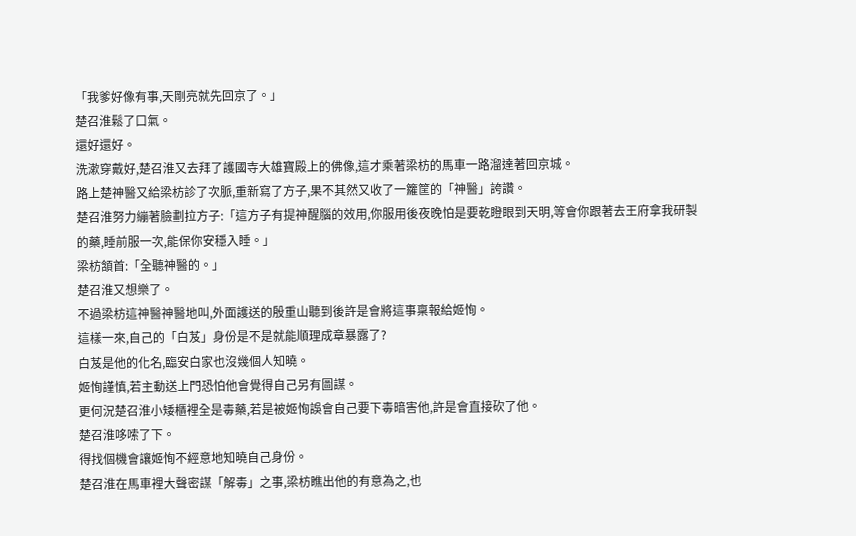「我爹好像有事,天剛亮就先回京了。」
楚召淮鬆了口氣。
還好還好。
洗漱穿戴好,楚召淮又去拜了護國寺大雄寶殿上的佛像,這才乘著梁枋的馬車一路溜達著回京城。
路上楚神醫又給梁枋診了次脈,重新寫了方子,果不其然又收了一籮筐的「神醫」誇讚。
楚召淮努力繃著臉劃拉方子:「這方子有提神醒腦的效用,你服用後夜晚怕是要乾瞪眼到天明,等會你跟著去王府拿我研製的藥,睡前服一次,能保你安穩入睡。」
梁枋頷首:「全聽神醫的。」
楚召淮又想樂了。
不過梁枋這神醫神醫地叫,外面護送的殷重山聽到後許是會將這事稟報給姬恂。
這樣一來,自己的「白芨」身份是不是就能順理成章暴露了?
白芨是他的化名,臨安白家也沒幾個人知曉。
姬恂謹慎,若主動送上門恐怕他會覺得自己另有圖謀。
更何況楚召淮小矮櫃裡全是毒藥,若是被姬恂誤會自己要下毒暗害他,許是會直接砍了他。
楚召淮哆嗦了下。
得找個機會讓姬恂不經意地知曉自己身份。
楚召淮在馬車裡大聲密謀「解毒」之事,梁枋瞧出他的有意為之,也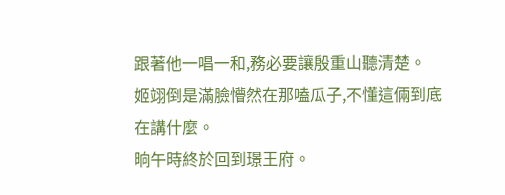跟著他一唱一和,務必要讓殷重山聽清楚。
姬翊倒是滿臉懵然在那嗑瓜子,不懂這倆到底在講什麼。
晌午時終於回到璟王府。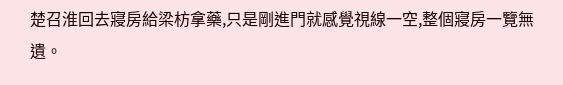楚召淮回去寢房給梁枋拿藥,只是剛進門就感覺視線一空,整個寢房一覽無遺。